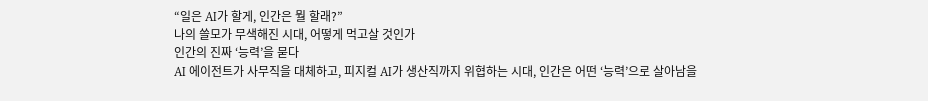“일은 AI가 할게, 인간은 뭘 할래?”
나의 쓸모가 무색해진 시대, 어떻게 먹고살 것인가
인간의 진짜 ‘능력’을 묻다
AI 에이전트가 사무직을 대체하고, 피지컬 AI가 생산직까지 위협하는 시대, 인간은 어떤 ‘능력’으로 살아남을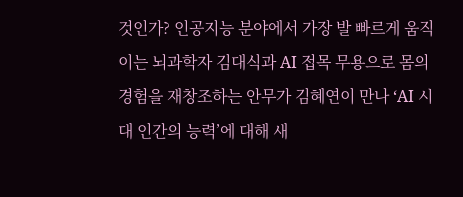것인가? 인공지능 분야에서 가장 발 빠르게 움직이는 뇌과학자 김대식과 AI 접목 무용으로 몸의 경험을 재창조하는 안무가 김혜연이 만나 ‘AI 시대 인간의 능력’에 대해 새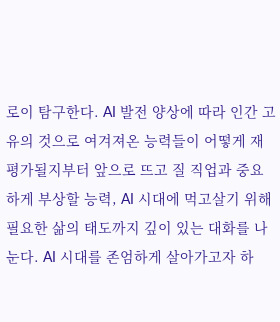로이 탐구한다. AI 발전 양상에 따라 인간 고유의 것으로 여겨져온 능력들이 어떻게 재평가될지부터 앞으로 뜨고 질 직업과 중요하게 부상할 능력, AI 시대에 먹고살기 위해 필요한 삶의 태도까지 깊이 있는 대화를 나눈다. AI 시대를 존엄하게 살아가고자 하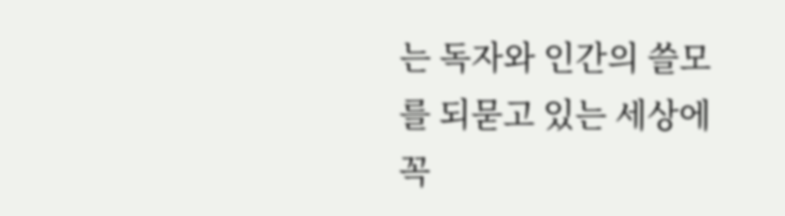는 독자와 인간의 쓸모를 되묻고 있는 세상에 꼭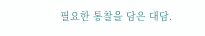필요한 통찰을 담은 대담.